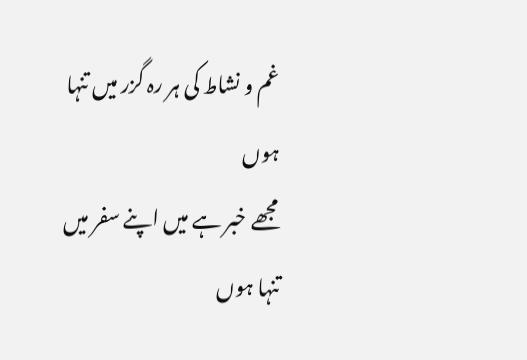غم و نشاط کی ہر رہ گزر میں تنہا ہوں
مجھے خبر ہے میں اپنے سفر میں تنہا ہوں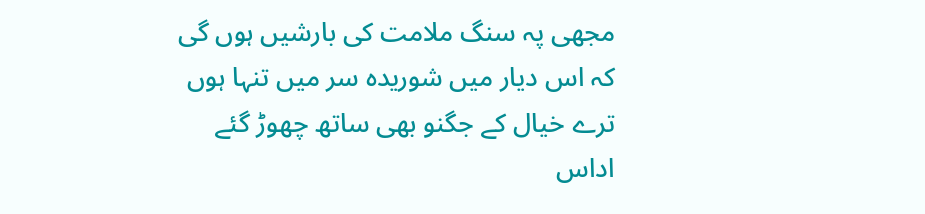مجھی پہ سنگ ملامت کی بارشیں ہوں گی
کہ اس دیار میں شوریدہ سر میں تنہا ہوں
ترے خیال کے جگنو بھی ساتھ چھوڑ گئے
اداس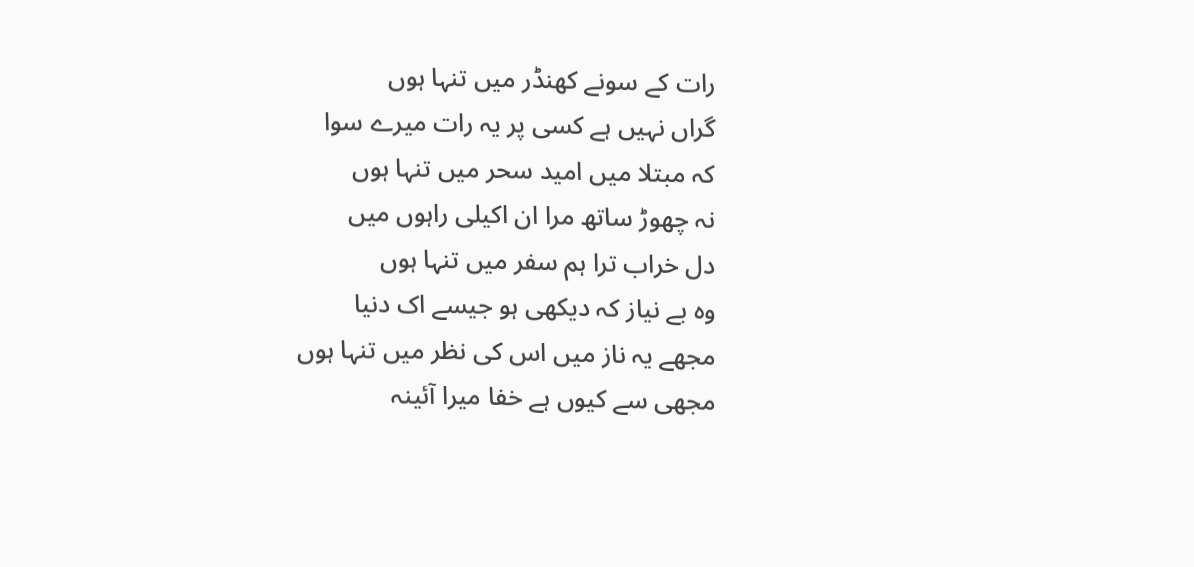رات کے سونے کھنڈر میں تنہا ہوں
گراں نہیں ہے کسی پر یہ رات میرے سوا
کہ مبتلا میں امید سحر میں تنہا ہوں
نہ چھوڑ ساتھ مرا ان اکیلی راہوں میں
دل خراب ترا ہم سفر میں تنہا ہوں
وہ بے نیاز کہ دیکھی ہو جیسے اک دنیا
مجھے یہ ناز میں اس کی نظر میں تنہا ہوں
مجھی سے کیوں ہے خفا میرا آئینہ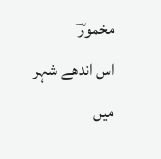مخمورؔ
اس اندھے شہر میں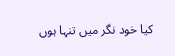کیا خود نگر میں تنہا ہوں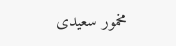مخمور سعیدی